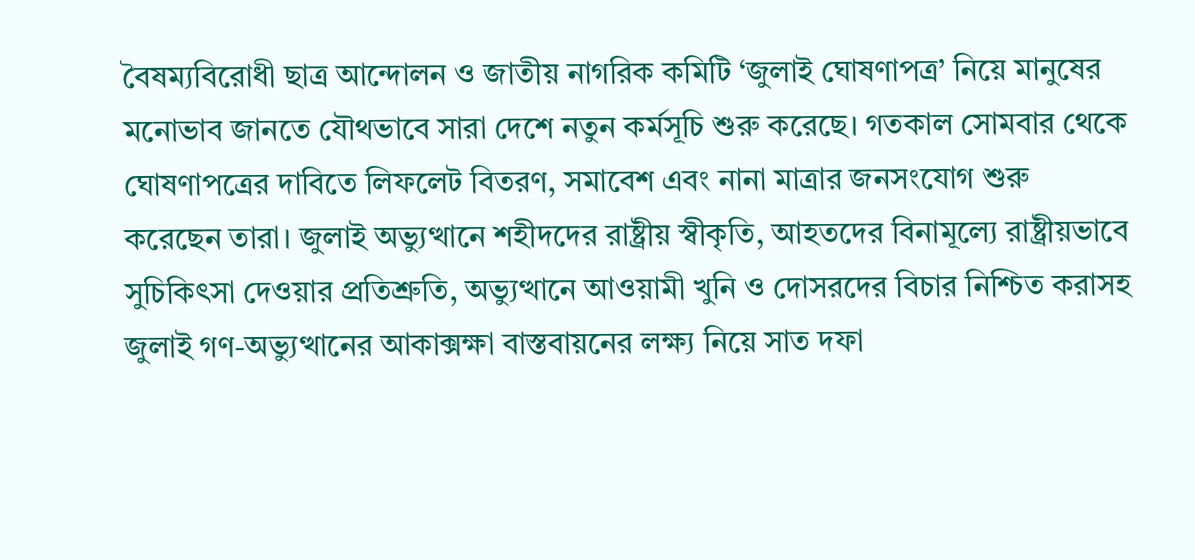বৈষম্যবিরোধী ছাত্র আন্দোলন ও জাতীয় নাগরিক কমিটি ‘জুলাই ঘোষণাপত্র’ নিয়ে মানুষের মনোভাব জানতে যৌথভাবে সারা দেশে নতুন কর্মসূচি শুরু করেছে। গতকাল সোমবার থেকে ঘোষণাপত্রের দাবিতে লিফলেট বিতরণ, সমাবেশ এবং নানা মাত্রার জনসংযোগ শুরু করেছেন তারা। জুলাই অভ্যুত্থানে শহীদদের রাষ্ট্রীয় স্বীকৃতি, আহতদের বিনামূল্যে রাষ্ট্রীয়ভাবে সুচিকিৎসা দেওয়ার প্রতিশ্রুতি, অভ্যুত্থানে আওয়ামী খুনি ও দোসরদের বিচার নিশ্চিত করাসহ জুলাই গণ-অভ্যুত্থানের আকাক্সক্ষা বাস্তবায়নের লক্ষ্য নিয়ে সাত দফা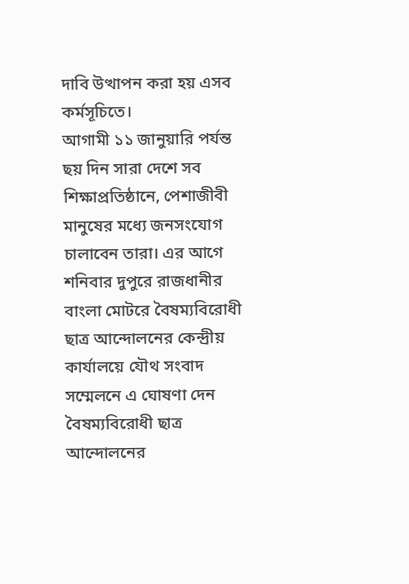দাবি উত্থাপন করা হয় এসব কর্মসূচিতে।
আগামী ১১ জানুয়ারি পর্যন্ত ছয় দিন সারা দেশে সব শিক্ষাপ্রতিষ্ঠানে, পেশাজীবী মানুষের মধ্যে জনসংযোগ চালাবেন তারা। এর আগে শনিবার দুপুরে রাজধানীর বাংলা মোটরে বৈষম্যবিরোধী ছাত্র আন্দোলনের কেন্দ্রীয় কার্যালয়ে যৌথ সংবাদ সম্মেলনে এ ঘোষণা দেন বৈষম্যবিরোধী ছাত্র আন্দোলনের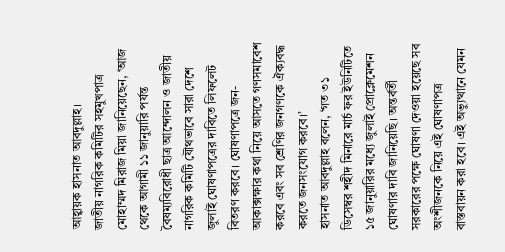আহ্বায়ক হাসনাত আবদুল্লাহ।
জাতীয় নাগরিক কমিটির সহমুখপাত্র মোহাম্মদ মিরাজ মিয়া জানিয়েছেন, ‘আজ থেকে আগামী ১১ জানুয়ারি পর্যন্ত বৈষম্যবিরোধী ছাত্র আন্দোলন ও জাতীয় নাগরিক কমিটি যৌথভাবে সারা দেশে জুলাই ঘোষণাপত্রের দাবিতে লিফলেট বিতরণ করবে। ঘোষণাপত্রে জন-আকাক্সক্ষার কথা নিয়ে আসতে গণসমাবেশ করবে এবং সব শ্রেণির জনগণকে ঐক্যবদ্ধ করতে জনসংযোগ করবে।’
হাসনাত আবদুল্লাহ বলেন, ‘গত ৩১ ডিসেম্বর শহীদ মিনারে মার্চ ফর ইউনিটিতে ১৫ জানুয়ারির মধ্যে জুলাই প্রোক্লেমেশন ঘোষণার দাবি জানিয়েছি। অন্তর্বর্তী সরকারের পক্ষে ঘোষণা দেওয়া হয়েছে সব অংশীজনকে নিয়ে এই ঘোষণাপত্র বাস্তবায়ন করা হবে। এই অভ্যুত্থানে যেমন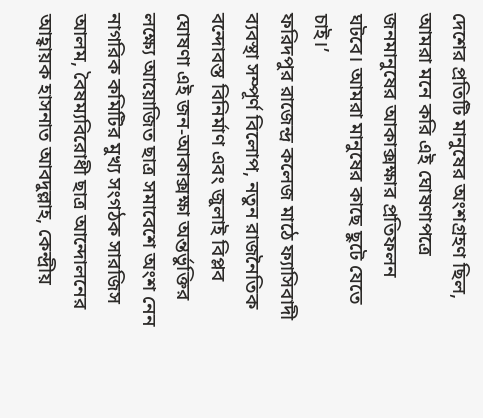দেশের প্রতিটি মানুষের অংশগ্রহণ ছিল, আমরা মনে করি এই ঘোষণাপত্রে জনমানুষের আকাক্সক্ষার প্রতিফলন ঘটবে। আমরা মানুষের কাছে ছুটে যেতে চাই।’
ফরিদপুর রাজেন্দ্র কলেজ মাঠে ফ্যাসিবাদী ব্যবস্থা সম্পূর্ণ বিলোপ, নতুন রাজনৈতিক বন্দোবস্ত বিনির্মাণ এবং জুলাই বিপ্লব ঘোষণা এই জন-আকাক্সক্ষা অন্তর্ভুক্তির লক্ষ্যে আয়োজিত ছাত্র সমাবেশে অংশ নেন নাগরিক কমিটির মুখ্য সংগঠক সারজিস আলম, বৈষম্যবিরোধী ছাত্র আন্দোলনের আহ্বায়ক হাসনাত আবদুল্লাহ, কেন্দ্রীয়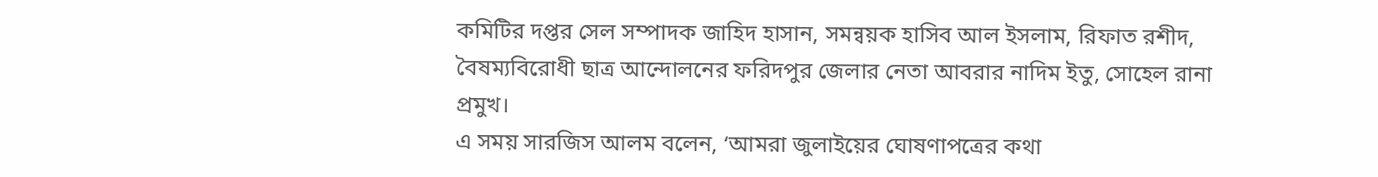কমিটির দপ্তর সেল সম্পাদক জাহিদ হাসান, সমন্বয়ক হাসিব আল ইসলাম, রিফাত রশীদ, বৈষম্যবিরোধী ছাত্র আন্দোলনের ফরিদপুর জেলার নেতা আবরার নাদিম ইতু, সোহেল রানা প্রমুখ।
এ সময় সারজিস আলম বলেন, ‘আমরা জুলাইয়ের ঘোষণাপত্রের কথা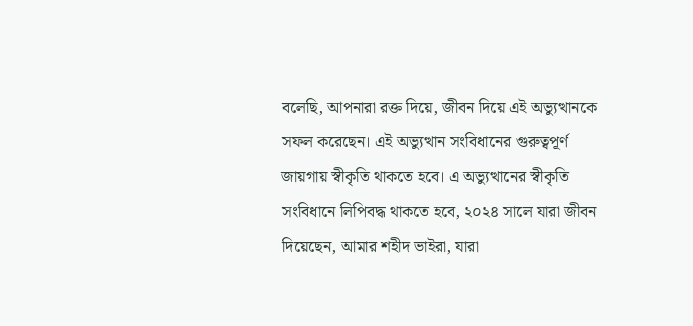বলেছি, আপনারা রক্ত দিয়ে, জীবন দিয়ে এই অভ্যুত্থানকে সফল করেছেন। এই অভ্যুত্থান সংবিধানের গুরুত্বপূর্ণ জায়গায় স্বীকৃতি থাকতে হবে। এ অভ্যুত্থানের স্বীকৃতি সংবিধানে লিপিবদ্ধ থাকতে হবে, ২০২৪ সালে যারা জীবন দিয়েছেন, আমার শহীদ ভাইরা, যারা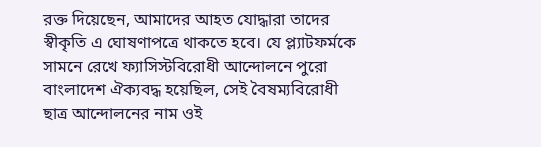রক্ত দিয়েছেন, আমাদের আহত যোদ্ধারা তাদের স্বীকৃতি এ ঘোষণাপত্রে থাকতে হবে। যে প্ল্যাটফর্মকে সামনে রেখে ফ্যাসিস্টবিরোধী আন্দোলনে পুরো বাংলাদেশ ঐক্যবদ্ধ হয়েছিল, সেই বৈষম্যবিরোধী ছাত্র আন্দোলনের নাম ওই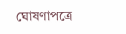ঘোষণাপত্রে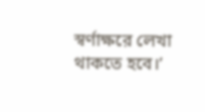স্বর্ণাক্ষরে লেখা থাকতে হবে।’